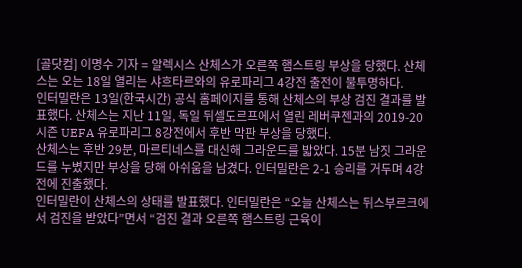[골닷컴] 이명수 기자 = 알렉시스 산체스가 오른쪽 햄스트링 부상을 당했다. 산체스는 오는 18일 열리는 샤흐타르와의 유로파리그 4강전 출전이 불투명하다.
인터밀란은 13일(한국시간) 공식 홈페이지를 통해 산체스의 부상 검진 결과를 발표했다. 산체스는 지난 11일, 독일 뒤셀도르프에서 열린 레버쿠젠과의 2019-20 시즌 UEFA 유로파리그 8강전에서 후반 막판 부상을 당했다.
산체스는 후반 29분, 마르티네스를 대신해 그라운드를 밟았다. 15분 남짓 그라운드를 누볐지만 부상을 당해 아쉬움을 남겼다. 인터밀란은 2-1 승리를 거두며 4강전에 진출했다.
인터밀란이 산체스의 상태를 발표했다. 인터밀란은 “오늘 산체스는 뒤스부르크에서 검진을 받았다”면서 “검진 결과 오른쪽 햄스트링 근육이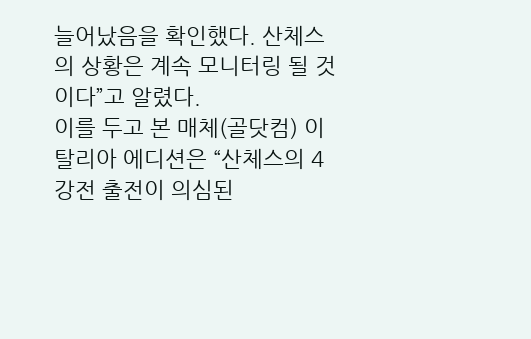늘어났음을 확인했다. 산체스의 상황은 계속 모니터링 될 것이다”고 알렸다.
이를 두고 본 매체(골닷컴) 이탈리아 에디션은 “산체스의 4강전 출전이 의심된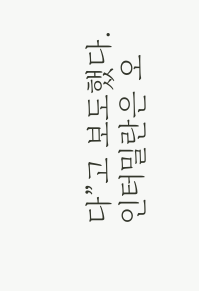다”고 보도했다. 인터밀란은 오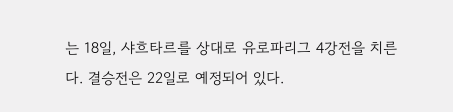는 18일, 샤흐타르를 상대로 유로파리그 4강전을 치른다. 결승전은 22일로 예정되어 있다.